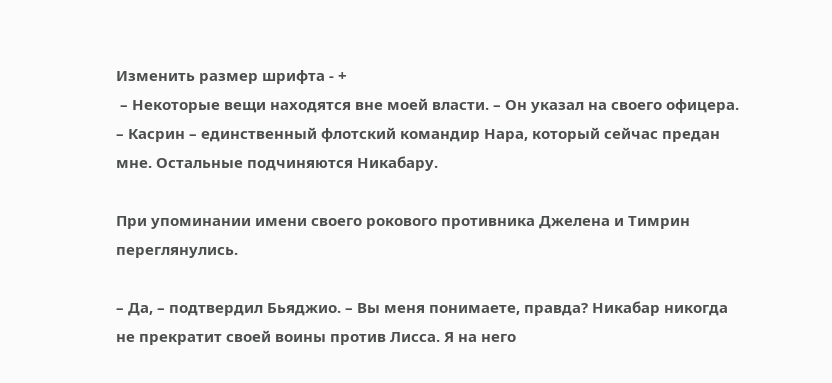Изменить размер шрифта - +
 – Некоторые вещи находятся вне моей власти. – Он указал на своего офицера. – Касрин – единственный флотский командир Нара, который сейчас предан мне. Остальные подчиняются Никабару.

При упоминании имени своего рокового противника Джелена и Тимрин переглянулись.

– Да, – подтвердил Бьяджио. – Вы меня понимаете, правда? Никабар никогда не прекратит своей воины против Лисса. Я на него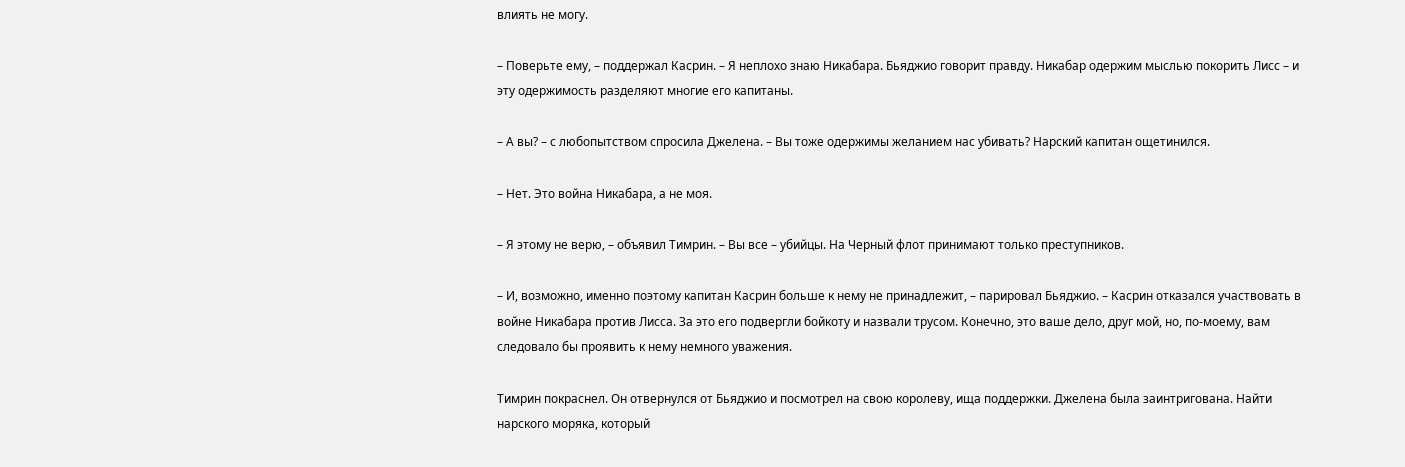влиять не могу.

– Поверьте ему, – поддержал Касрин. – Я неплохо знаю Никабара. Бьяджио говорит правду. Никабар одержим мыслью покорить Лисс – и эту одержимость разделяют многие его капитаны.

– А вы? – с любопытством спросила Джелена. – Вы тоже одержимы желанием нас убивать? Нарский капитан ощетинился.

– Нет. Это война Никабара, а не моя.

– Я этому не верю, – объявил Тимрин. – Вы все – убийцы. На Черный флот принимают только преступников.

– И, возможно, именно поэтому капитан Касрин больше к нему не принадлежит, – парировал Бьяджио. – Касрин отказался участвовать в войне Никабара против Лисса. За это его подвергли бойкоту и назвали трусом. Конечно, это ваше дело, друг мой, но, по-моему, вам следовало бы проявить к нему немного уважения.

Тимрин покраснел. Он отвернулся от Бьяджио и посмотрел на свою королеву, ища поддержки. Джелена была заинтригована. Найти нарского моряка, который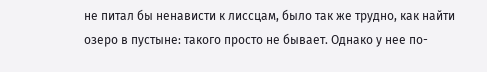не питал бы ненависти к лиссцам, было так же трудно, как найти озеро в пустыне: такого просто не бывает. Однако у нее по-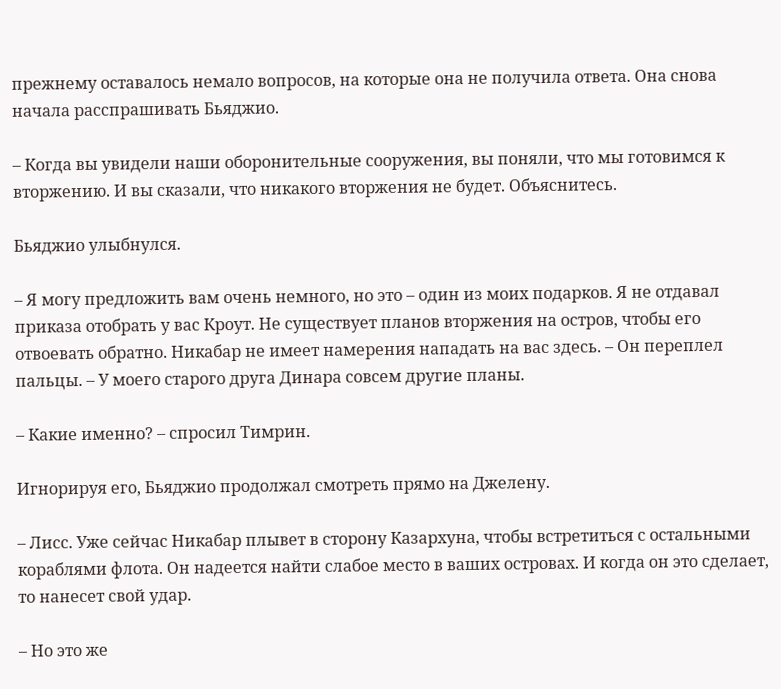прежнему оставалось немало вопросов, на которые она не получила ответа. Она снова начала расспрашивать Бьяджио.

– Когда вы увидели наши оборонительные сооружения, вы поняли, что мы готовимся к вторжению. И вы сказали, что никакого вторжения не будет. Объяснитесь.

Бьяджио улыбнулся.

– Я могу предложить вам очень немного, но это – один из моих подарков. Я не отдавал приказа отобрать у вас Кроут. Не существует планов вторжения на остров, чтобы его отвоевать обратно. Никабар не имеет намерения нападать на вас здесь. – Он переплел пальцы. – У моего старого друга Динара совсем другие планы.

– Какие именно? – спросил Тимрин.

Игнорируя его, Бьяджио продолжал смотреть прямо на Джелену.

– Лисс. Уже сейчас Никабар плывет в сторону Казархуна, чтобы встретиться с остальными кораблями флота. Он надеется найти слабое место в ваших островах. И когда он это сделает, то нанесет свой удар.

– Но это же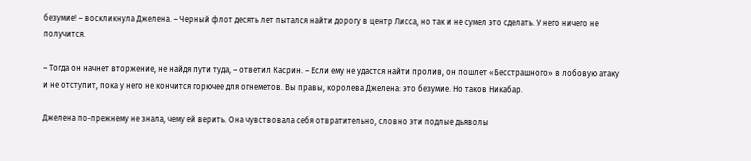безумие! – воскликнула Джелена. – Черный флот десять лет пытался найти дорогу в центр Лисса, но так и не сумел это сделать. У него ничего не получится.

– Тогда он начнет вторжение, не найдя пути туда, – ответил Касрин. – Если ему не удастся найти пролив, он пошлет «Бесстрашного» в лобовую атаку и не отступит, пока у него не кончится горючее для огнеметов. Вы правы, королева Джелена: это безумие. Но таков Никабар.

Джелена по-прежнему не знала, чему ей верить. Она чувствовала себя отвратительно, словно эти подлые дьяволы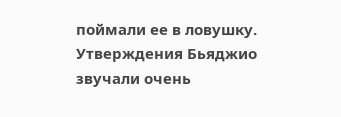поймали ее в ловушку. Утверждения Бьяджио звучали очень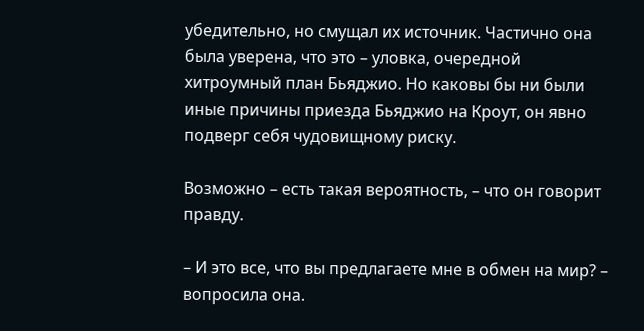убедительно, но смущал их источник. Частично она была уверена, что это – уловка, очередной хитроумный план Бьяджио. Но каковы бы ни были иные причины приезда Бьяджио на Кроут, он явно подверг себя чудовищному риску.

Возможно – есть такая вероятность, – что он говорит правду.

– И это все, что вы предлагаете мне в обмен на мир? – вопросила она.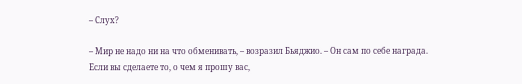– Слух?

– Мир не надо ни на что обменивать, – возразил Бьяджио. – Он сам по себе награда. Если вы сделаете то, о чем я прошу вас,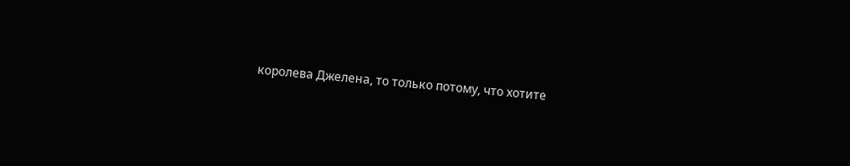королева Джелена, то только потому, что хотите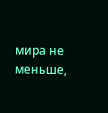мира не меньше,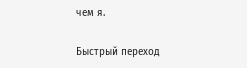чем я.

Быстрый переход